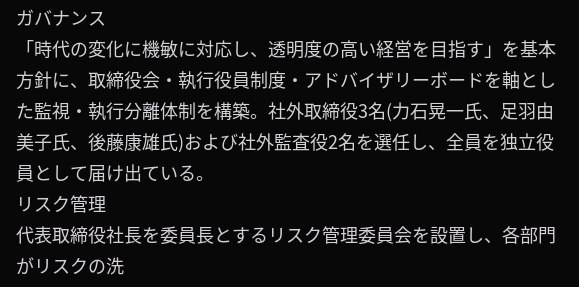ガバナンス
「時代の変化に機敏に対応し、透明度の高い経営を目指す」を基本方針に、取締役会・執行役員制度・アドバイザリーボードを軸とした監視・執行分離体制を構築。社外取締役3名(力石晃一氏、足羽由美子氏、後藤康雄氏)および社外監査役2名を選任し、全員を独立役員として届け出ている。
リスク管理
代表取締役社長を委員長とするリスク管理委員会を設置し、各部門がリスクの洗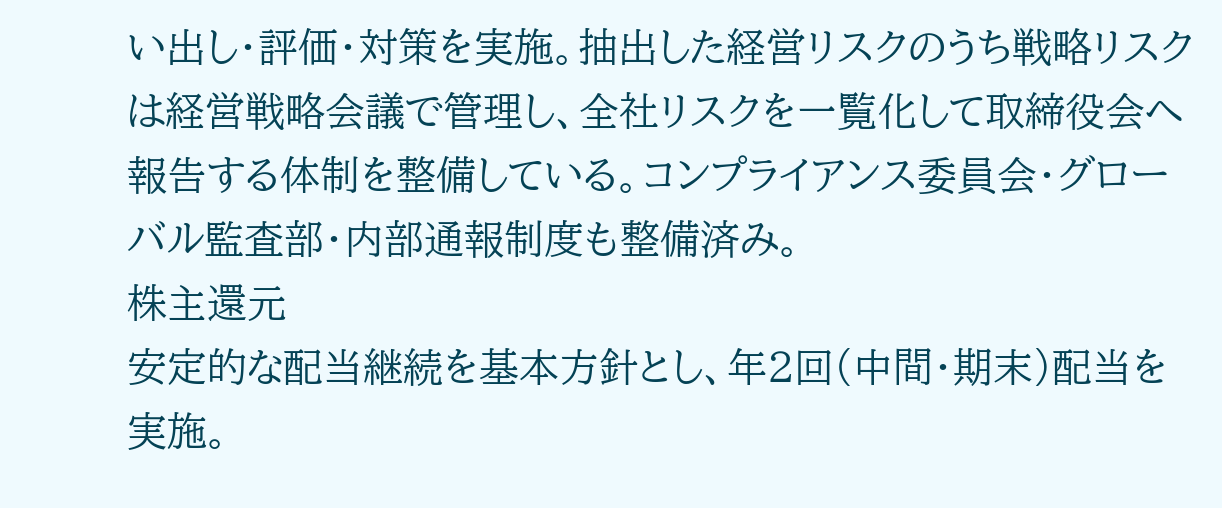い出し・評価・対策を実施。抽出した経営リスクのうち戦略リスクは経営戦略会議で管理し、全社リスクを一覧化して取締役会へ報告する体制を整備している。コンプライアンス委員会・グローバル監査部・内部通報制度も整備済み。
株主還元
安定的な配当継続を基本方針とし、年2回(中間・期末)配当を実施。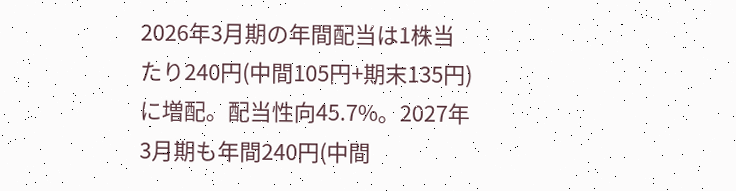2026年3月期の年間配当は1株当たり240円(中間105円+期末135円)に増配。配当性向45.7%。2027年3月期も年間240円(中間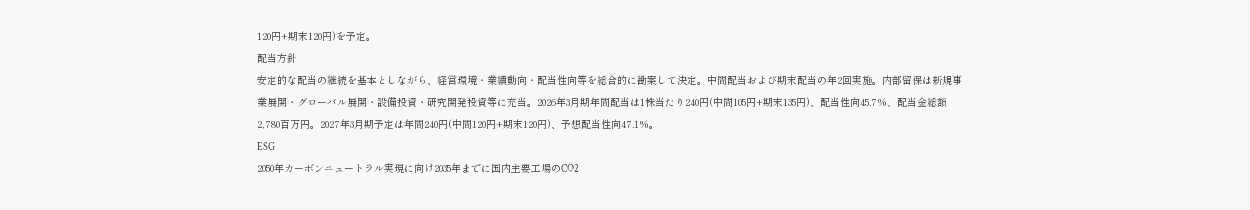120円+期末120円)を予定。
配当方針
安定的な配当の継続を基本としながら、経営環境・業績動向・配当性向等を総合的に勘案して決定。中間配当および期末配当の年2回実施。内部留保は新規事業展開・グローバル展開・設備投資・研究開発投資等に充当。2026年3月期年間配当は1株当たり240円(中間105円+期末135円)、配当性向45.7%、配当金総額2,780百万円。2027年3月期予定は年間240円(中間120円+期末120円)、予想配当性向47.1%。
ESG
2050年カーボンニュートラル実現に向け2035年までに国内主要工場のCO2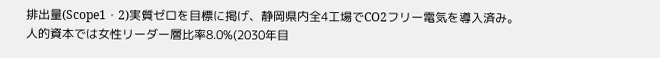排出量(Scope1・2)実質ゼロを目標に掲げ、静岡県内全4工場でCO2フリー電気を導入済み。人的資本では女性リーダー層比率8.0%(2030年目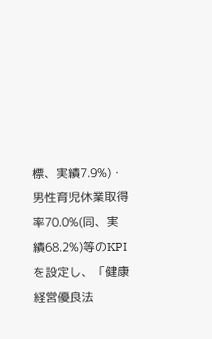標、実績7.9%)・男性育児休業取得率70.0%(同、実績68.2%)等のKPIを設定し、「健康経営優良法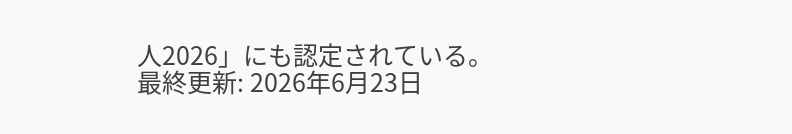人2026」にも認定されている。
最終更新: 2026年6月23日